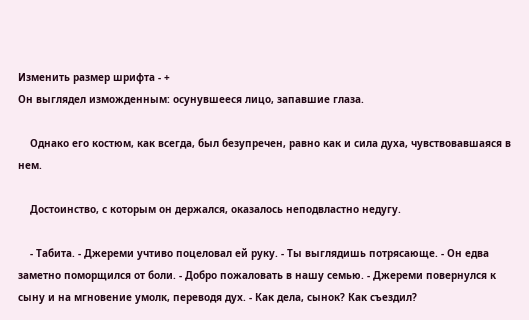Изменить размер шрифта - +
Он выглядел изможденным: осунувшееся лицо, запавшие глаза.

    Однако его костюм, как всегда, был безупречен, равно как и сила духа, чувствовавшаяся в нем.

    Достоинство, с которым он держался, оказалось неподвластно недугу.

    - Табита. - Джереми учтиво поцеловал ей руку. - Ты выглядишь потрясающе. - Он едва заметно поморщился от боли. - Добро пожаловать в нашу семью. - Джереми повернулся к сыну и на мгновение умолк, переводя дух. - Как дела, сынок? Как съездил?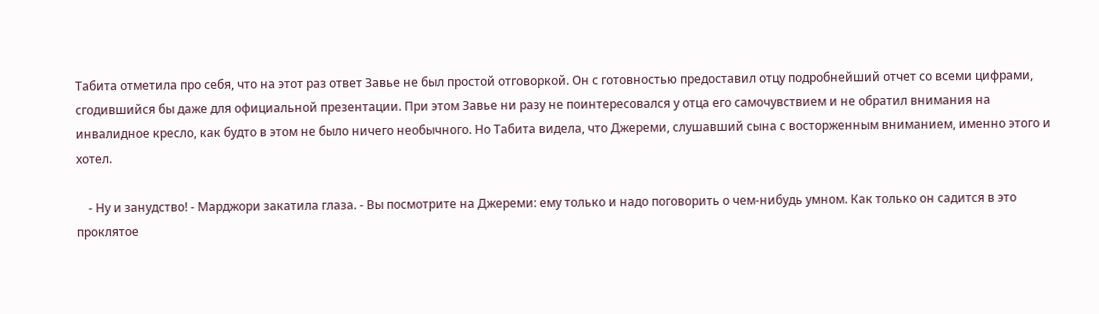Табита отметила про себя, что на этот раз ответ Завье не был простой отговоркой. Он с готовностью предоставил отцу подробнейший отчет со всеми цифрами, сгодившийся бы даже для официальной презентации. При этом Завье ни разу не поинтересовался у отца его самочувствием и не обратил внимания на инвалидное кресло, как будто в этом не было ничего необычного. Но Табита видела, что Джереми, слушавший сына с восторженным вниманием, именно этого и хотел.

    - Ну и занудство! - Марджори закатила глаза. - Вы посмотрите на Джереми: ему только и надо поговорить о чем-нибудь умном. Как только он садится в это проклятое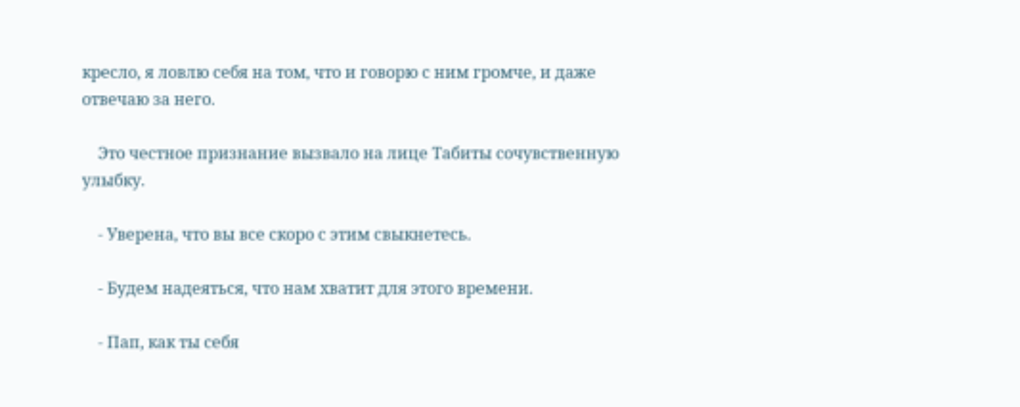кресло, я ловлю себя на том, что и говорю с ним громче, и даже отвечаю за него.

    Это честное признание вызвало на лице Табиты сочувственную улыбку.

    - Уверена, что вы все скоро с этим свыкнетесь.

    - Будем надеяться, что нам хватит для этого времени.

    - Пап, как ты себя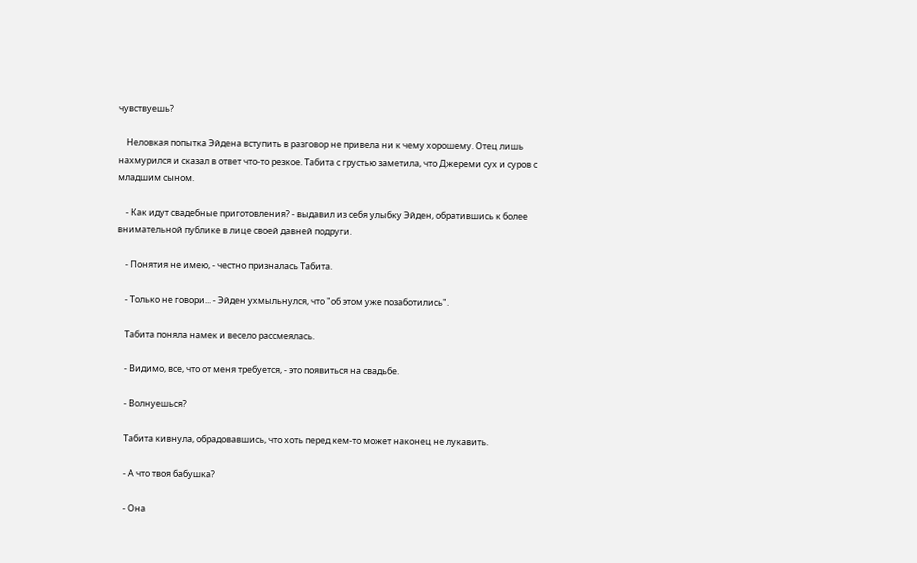чувствуешь?

    Неловкая попытка Эйдена вступить в разговор не привела ни к чему хорошему. Отец лишь нахмурился и сказал в ответ что-то резкое. Табита с грустью заметила, что Джереми сух и суров с младшим сыном.

    - Как идут свадебные приготовления? - выдавил из себя улыбку Эйден, обратившись к более внимательной публике в лице своей давней подруги.

    - Понятия не имею, - честно призналась Табита.

    - Только не говори... - Эйден ухмыльнулся, что "об этом уже позаботились".

    Табита поняла намек и весело рассмеялась.

    - Видимо, все, что от меня требуется, - это появиться на свадьбе.

    - Волнуешься?

    Табита кивнула, обрадовавшись, что хоть перед кем-то может наконец не лукавить.

    - А что твоя бабушка?

    - Она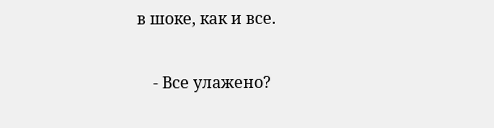в шоке, как и все.

    - Все улажено?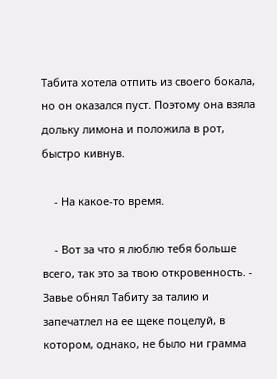Табита хотела отпить из своего бокала, но он оказался пуст. Поэтому она взяла дольку лимона и положила в рот, быстро кивнув.

    - На какое-то время.

    - Вот за что я люблю тебя больше всего, так это за твою откровенность. - Завье обнял Табиту за талию и запечатлел на ее щеке поцелуй, в котором, однако, не было ни грамма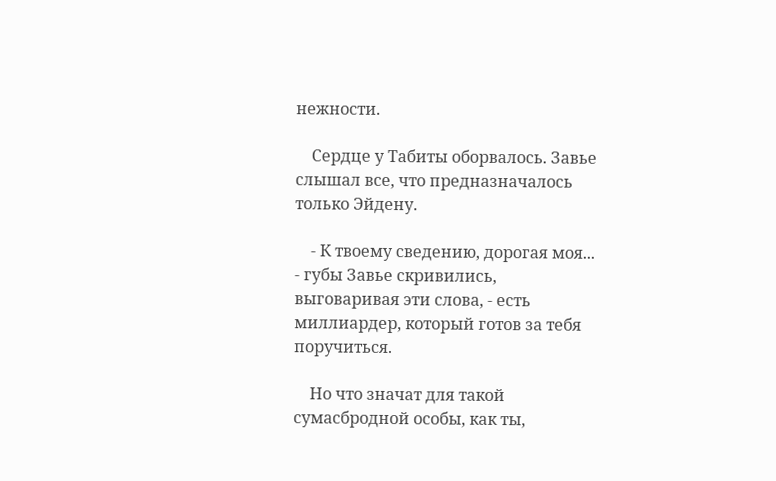нежности.

    Сердце у Табиты оборвалось. Завье слышал все, что предназначалось только Эйдену.

    - К твоему сведению, дорогая моя... - губы Завье скривились, выговаривая эти слова, - есть миллиардер, который готов за тебя поручиться.

    Но что значат для такой сумасбродной особы, как ты,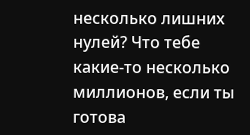несколько лишних нулей? Что тебе какие-то несколько миллионов, если ты готова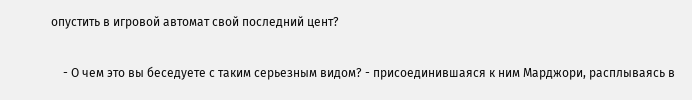опустить в игровой автомат свой последний цент?

    - О чем это вы беседуете с таким серьезным видом? - присоединившаяся к ним Марджори, расплываясь в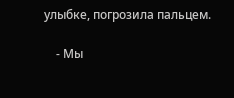улыбке, погрозила пальцем.

    - Мы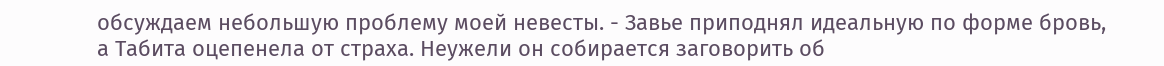обсуждаем небольшую проблему моей невесты. - Завье приподнял идеальную по форме бровь, а Табита оцепенела от страха. Неужели он собирается заговорить об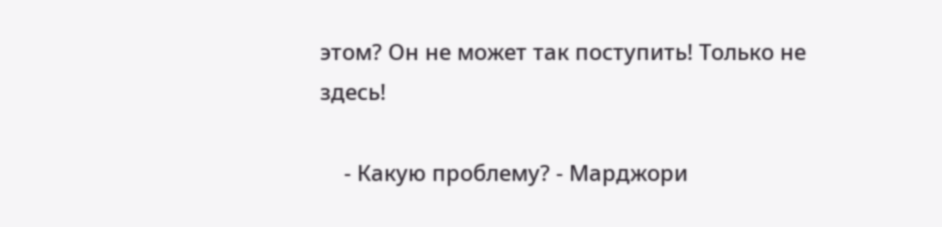этом? Он не может так поступить! Только не здесь!

    - Какую проблему? - Марджори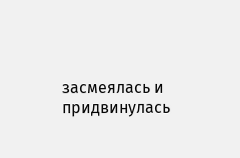засмеялась и придвинулась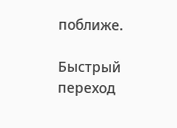поближе.

Быстрый переход